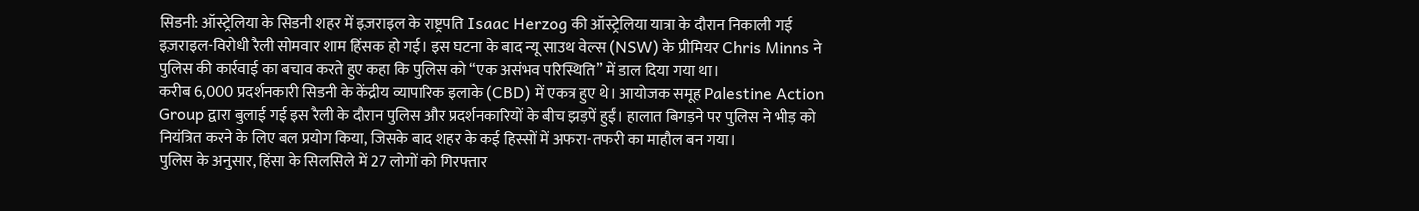सिडनी: ऑस्ट्रेलिया के सिडनी शहर में इज़राइल के राष्ट्रपति Isaac Herzog की ऑस्ट्रेलिया यात्रा के दौरान निकाली गई इज़राइल-विरोधी रैली सोमवार शाम हिंसक हो गई। इस घटना के बाद न्यू साउथ वेल्स (NSW) के प्रीमियर Chris Minns ने पुलिस की कार्रवाई का बचाव करते हुए कहा कि पुलिस को “एक असंभव परिस्थिति” में डाल दिया गया था।
करीब 6,000 प्रदर्शनकारी सिडनी के केंद्रीय व्यापारिक इलाके (CBD) में एकत्र हुए थे। आयोजक समूह Palestine Action Group द्वारा बुलाई गई इस रैली के दौरान पुलिस और प्रदर्शनकारियों के बीच झड़पें हुईं। हालात बिगड़ने पर पुलिस ने भीड़ को नियंत्रित करने के लिए बल प्रयोग किया, जिसके बाद शहर के कई हिस्सों में अफरा-तफरी का माहौल बन गया।
पुलिस के अनुसार, हिंसा के सिलसिले में 27 लोगों को गिरफ्तार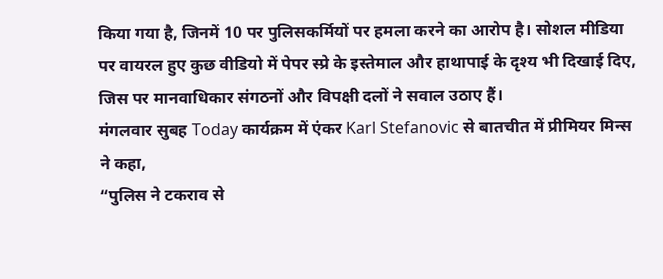किया गया है, जिनमें 10 पर पुलिसकर्मियों पर हमला करने का आरोप है। सोशल मीडिया पर वायरल हुए कुछ वीडियो में पेपर स्प्रे के इस्तेमाल और हाथापाई के दृश्य भी दिखाई दिए, जिस पर मानवाधिकार संगठनों और विपक्षी दलों ने सवाल उठाए हैं।
मंगलवार सुबह Today कार्यक्रम में एंकर Karl Stefanovic से बातचीत में प्रीमियर मिन्स ने कहा,
“पुलिस ने टकराव से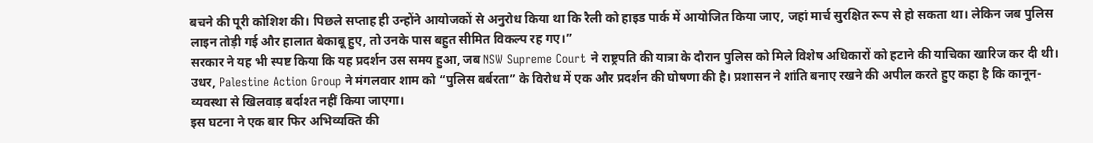बचने की पूरी कोशिश की। पिछले सप्ताह ही उन्होंने आयोजकों से अनुरोध किया था कि रैली को हाइड पार्क में आयोजित किया जाए, जहां मार्च सुरक्षित रूप से हो सकता था। लेकिन जब पुलिस लाइन तोड़ी गई और हालात बेकाबू हुए, तो उनके पास बहुत सीमित विकल्प रह गए।”
सरकार ने यह भी स्पष्ट किया कि यह प्रदर्शन उस समय हुआ, जब NSW Supreme Court ने राष्ट्रपति की यात्रा के दौरान पुलिस को मिले विशेष अधिकारों को हटाने की याचिका खारिज कर दी थी।
उधर, Palestine Action Group ने मंगलवार शाम को “पुलिस बर्बरता” के विरोध में एक और प्रदर्शन की घोषणा की है। प्रशासन ने शांति बनाए रखने की अपील करते हुए कहा है कि कानून-व्यवस्था से खिलवाड़ बर्दाश्त नहीं किया जाएगा।
इस घटना ने एक बार फिर अभिव्यक्ति की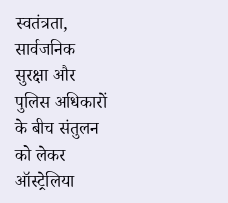स्वतंत्रता, सार्वजनिक सुरक्षा और पुलिस अधिकारों के बीच संतुलन को लेकर ऑस्ट्रेलिया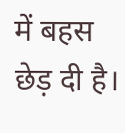में बहस छेड़ दी है।